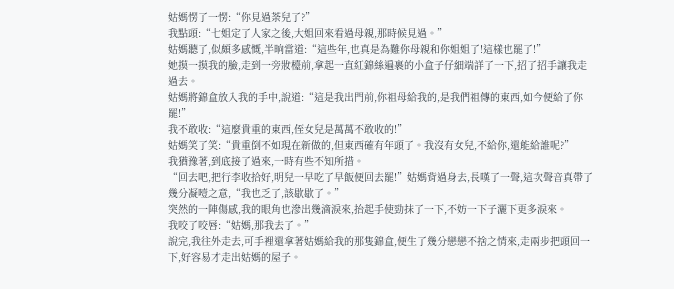姑媽愣了一愣:“你見過荼兒了?”
我點頭:“七姐定了人家之後,大姐回來看過母親,那時候見過。”
姑媽聽了,似頗多感慨,半晌當道:“這些年,也真是為難你母親和你姐姐了!這樣也罷了!”
她摸一摸我的臉,走到一旁妝檯前,拿起一直紅錦絲遍裹的小盒子仔細端詳了一下,招了招手讓我走過去。
姑媽將錦盒放入我的手中,說道:“這是我出門前,你祖母給我的,是我們祖傳的東西,如今便給了你罷!”
我不敢收:“這麼貴重的東西,侄女兒是萬萬不敢收的!”
姑媽笑了笑:“貴重倒不如現在新做的,但東西確有年頭了。我沒有女兒,不給你,還能給誰呢?”
我猶豫著,到底接了過來,一時有些不知所措。
“回去吧,把行李收拾好,明兒一早吃了早飯便回去罷!”姑媽背過身去,長嘆了一聲,這次聲音真帶了幾分凝噎之意,“我也乏了,該歇歇了。”
突然的一陣傷感,我的眼角也滲出幾滴淚來,抬起手使勁抹了一下,不妨一下子灑下更多淚來。
我咬了咬唇:“姑媽,那我去了。”
說完,我往外走去,可手裡還拿著姑媽給我的那隻錦盒,便生了幾分戀戀不捨之情來,走兩步把頭回一下,好容易才走出姑媽的屋子。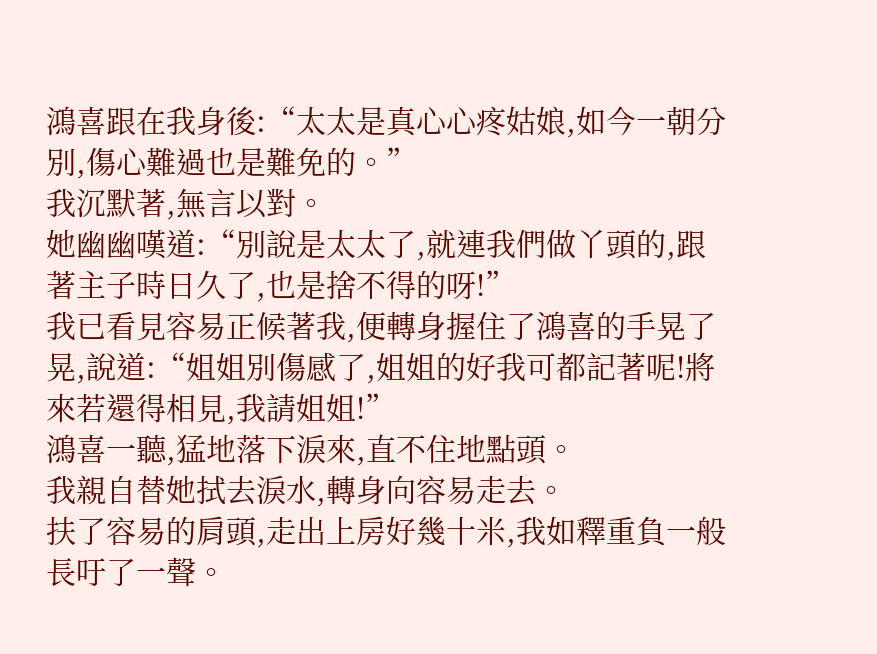鴻喜跟在我身後:“太太是真心心疼姑娘,如今一朝分別,傷心難過也是難免的。”
我沉默著,無言以對。
她幽幽嘆道:“別說是太太了,就連我們做丫頭的,跟著主子時日久了,也是捨不得的呀!”
我已看見容易正候著我,便轉身握住了鴻喜的手晃了晃,說道:“姐姐別傷感了,姐姐的好我可都記著呢!將來若還得相見,我請姐姐!”
鴻喜一聽,猛地落下淚來,直不住地點頭。
我親自替她拭去淚水,轉身向容易走去。
扶了容易的肩頭,走出上房好幾十米,我如釋重負一般長吁了一聲。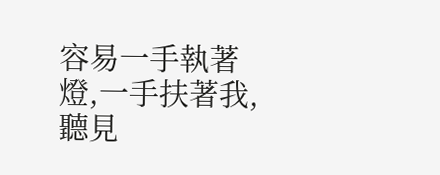容易一手執著燈,一手扶著我,聽見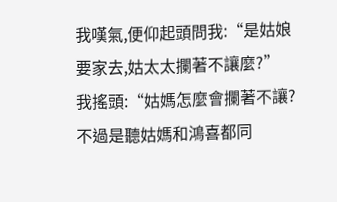我嘆氣,便仰起頭問我:“是姑娘要家去,姑太太攔著不讓麼?”
我搖頭:“姑媽怎麼會攔著不讓?不過是聽姑媽和鴻喜都同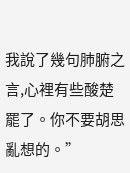我說了幾句肺腑之言,心裡有些酸楚罷了。你不要胡思亂想的。”